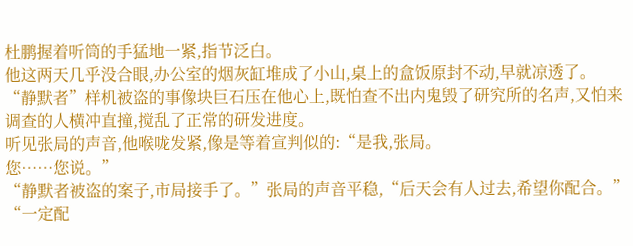杜鹏握着听筒的手猛地一紧,指节泛白。
他这两天几乎没合眼,办公室的烟灰缸堆成了小山,桌上的盒饭原封不动,早就凉透了。
“静默者”样机被盗的事像块巨石压在他心上,既怕查不出内鬼毁了研究所的名声,又怕来调查的人横冲直撞,搅乱了正常的研发进度。
听见张局的声音,他喉咙发紧,像是等着宣判似的:“是我,张局。
您……您说。”
“静默者被盗的案子,市局接手了。”张局的声音平稳,“后天会有人过去,希望你配合。”
“一定配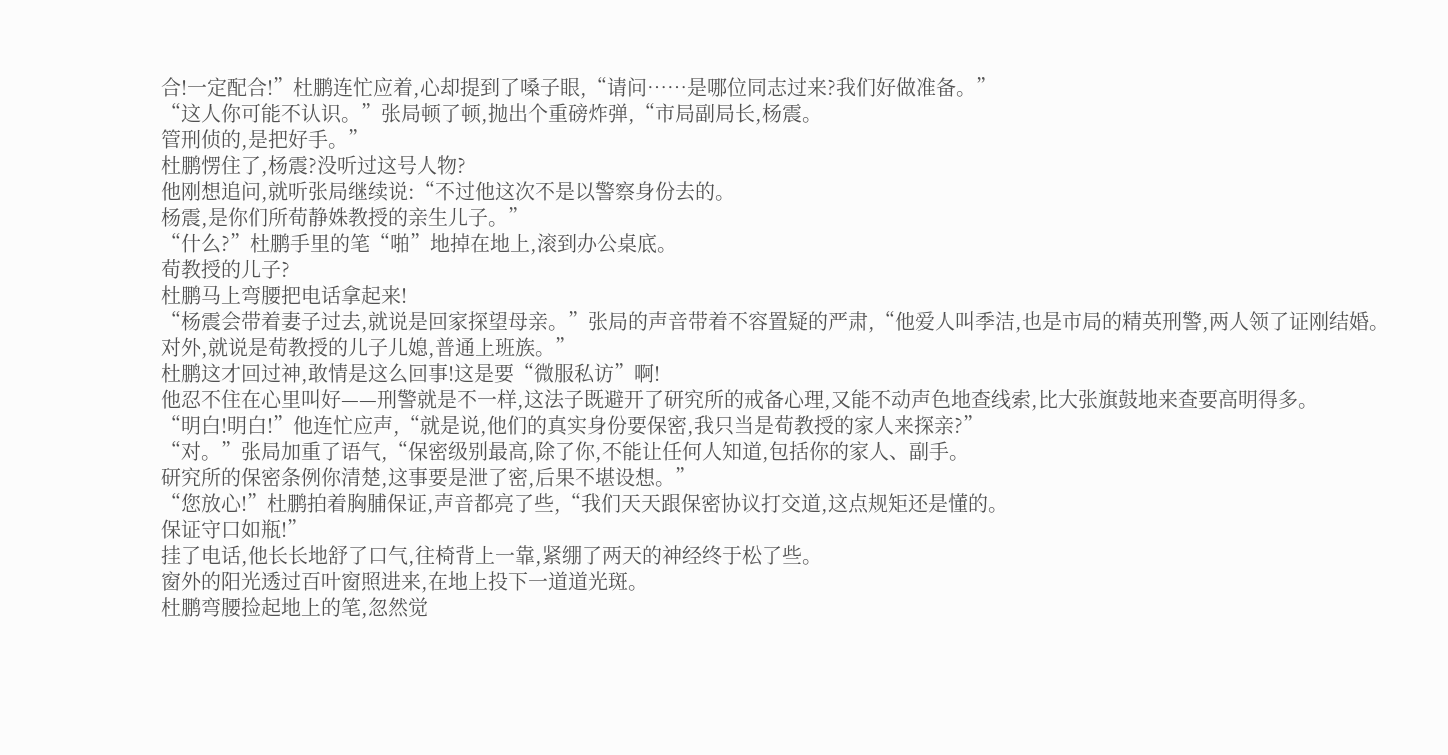合!一定配合!”杜鹏连忙应着,心却提到了嗓子眼,“请问……是哪位同志过来?我们好做准备。”
“这人你可能不认识。”张局顿了顿,抛出个重磅炸弹,“市局副局长,杨震。
管刑侦的,是把好手。”
杜鹏愣住了,杨震?没听过这号人物?
他刚想追问,就听张局继续说:“不过他这次不是以警察身份去的。
杨震,是你们所荀静姝教授的亲生儿子。”
“什么?”杜鹏手里的笔“啪”地掉在地上,滚到办公桌底。
荀教授的儿子?
杜鹏马上弯腰把电话拿起来!
“杨震会带着妻子过去,就说是回家探望母亲。”张局的声音带着不容置疑的严肃,“他爱人叫季洁,也是市局的精英刑警,两人领了证刚结婚。
对外,就说是荀教授的儿子儿媳,普通上班族。”
杜鹏这才回过神,敢情是这么回事!这是要“微服私访”啊!
他忍不住在心里叫好——刑警就是不一样,这法子既避开了研究所的戒备心理,又能不动声色地查线索,比大张旗鼓地来查要高明得多。
“明白!明白!”他连忙应声,“就是说,他们的真实身份要保密,我只当是荀教授的家人来探亲?”
“对。”张局加重了语气,“保密级别最高,除了你,不能让任何人知道,包括你的家人、副手。
研究所的保密条例你清楚,这事要是泄了密,后果不堪设想。”
“您放心!”杜鹏拍着胸脯保证,声音都亮了些,“我们天天跟保密协议打交道,这点规矩还是懂的。
保证守口如瓶!”
挂了电话,他长长地舒了口气,往椅背上一靠,紧绷了两天的神经终于松了些。
窗外的阳光透过百叶窗照进来,在地上投下一道道光斑。
杜鹏弯腰捡起地上的笔,忽然觉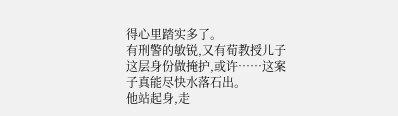得心里踏实多了。
有刑警的敏锐,又有荀教授儿子这层身份做掩护,或许……这案子真能尽快水落石出。
他站起身,走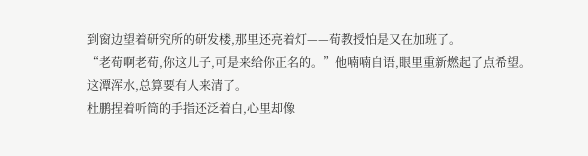到窗边望着研究所的研发楼,那里还亮着灯——荀教授怕是又在加班了。
“老荀啊老荀,你这儿子,可是来给你正名的。”他喃喃自语,眼里重新燃起了点希望。
这潭浑水,总算要有人来清了。
杜鹏捏着听筒的手指还泛着白,心里却像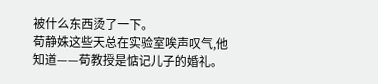被什么东西烫了一下。
荀静姝这些天总在实验室唉声叹气,他知道——荀教授是惦记儿子的婚礼。